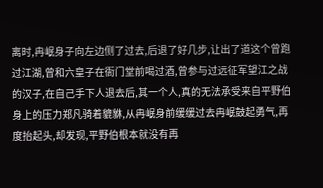离时,冉岷身子向左边侧了过去,后退了好几步,让出了道这个曾跑过江湖,曾和六皇子在衙门堂前喝过酒,曾参与过远征军望江之战的汉子,在自己手下人退去后,其一个人,真的无法承受来自平野伯身上的压力郑凡骑着貔貅,从冉岷身前缓缓过去冉岷鼓起勇气,再度抬起头,却发现,平野伯根本就没有再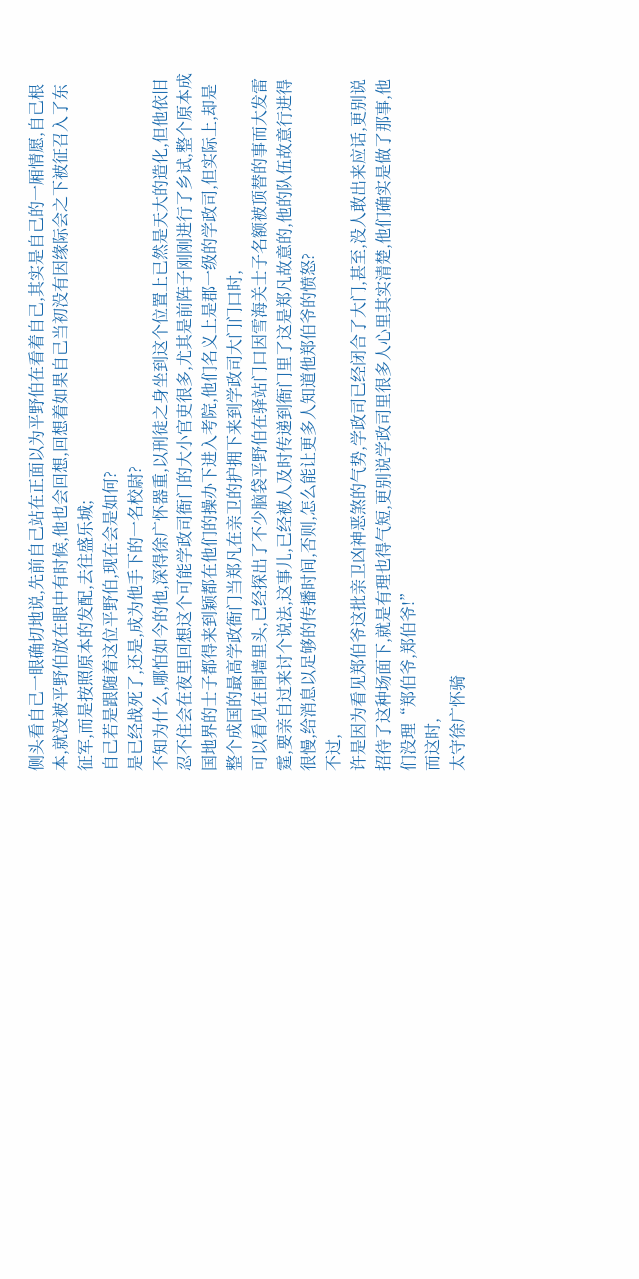侧头看自己一眼确切地说,先前自己站在正面以为平野伯在看着自己,其实是自己的一厢情愿,自己根本,就没被平野伯放在眼中有时候,他也会回想,回想着如果自己当初没有因缘际会之下被征召入了东征军,而是按照原本的发配,去往盛乐城;
自己若是跟随着这位平野伯,现在会是如何?
是已经战死了,还是,成为他手下的一名校尉?
不知为什么,哪怕如今的他,深得徐广怀器重,以刑徒之身坐到这个位置上已然是天大的造化,但他依旧忍不住会在夜里回想这个可能学政司衙门的大小官吏很多,尤其是前阵子刚刚进行了乡试,整个原本成国地界的士子都得来到颖都在他们的操办下进入考院,他们名义上是郡一级的学政司,但实际上,却是整个成国的最高学政衙门当郑凡在亲卫的护拥下来到学政司大门门口时,
可以看见在围墙里头,已经探出了不少脑袋平野伯在驿站门口因雪海关士子名额被顶替的事而大发雷霆,要亲自过来讨个说法,这事儿,已经被人及时传递到衙门里了这是郑凡故意的,他的队伍故意行进得很慢,给消息以足够的传播时间,否则,怎么能让更多人知道他郑伯爷的愤怒?
不过,
许是因为看见郑伯爷这批亲卫凶神恶煞的气势,学政司已经闭合了大门,甚至,没人敢出来应话,更别说招待了这种场面下,就是有理也得气短,更别说学政司里很多人心里其实清楚,他们确实是做了那事,他们没理“郑伯爷,郑伯爷!”
而这时,
太守徐广怀骑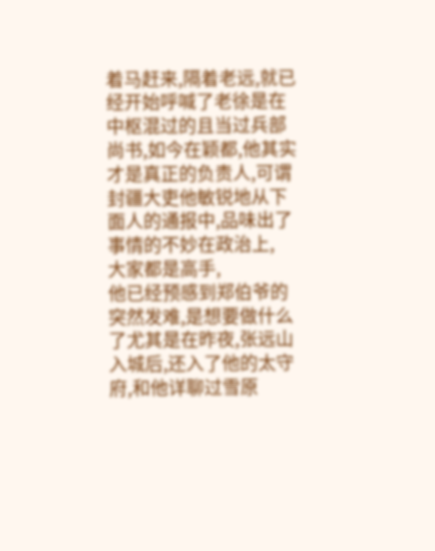着马赶来,隔着老远,就已经开始呼喊了老徐是在中枢混过的且当过兵部尚书,如今在颖都,他其实才是真正的负责人,可谓封疆大吏他敏锐地从下面人的通报中,品味出了事情的不妙在政治上,
大家都是高手,
他已经预感到郑伯爷的突然发难,是想要做什么了尤其是在昨夜,张远山入城后,还入了他的太守府,和他详聊过雪原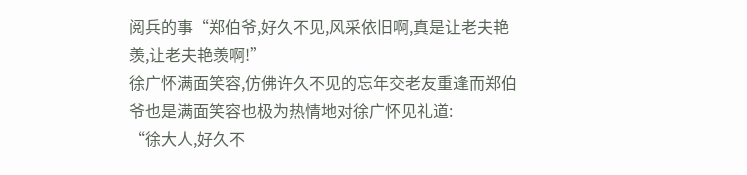阅兵的事“郑伯爷,好久不见,风采依旧啊,真是让老夫艳羡,让老夫艳羡啊!”
徐广怀满面笑容,仿佛许久不见的忘年交老友重逢而郑伯爷也是满面笑容也极为热情地对徐广怀见礼道:
“徐大人,好久不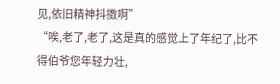见,依旧精神抖擞啊”
“唉,老了,老了,这是真的感觉上了年纪了,比不得伯爷您年轻力壮,